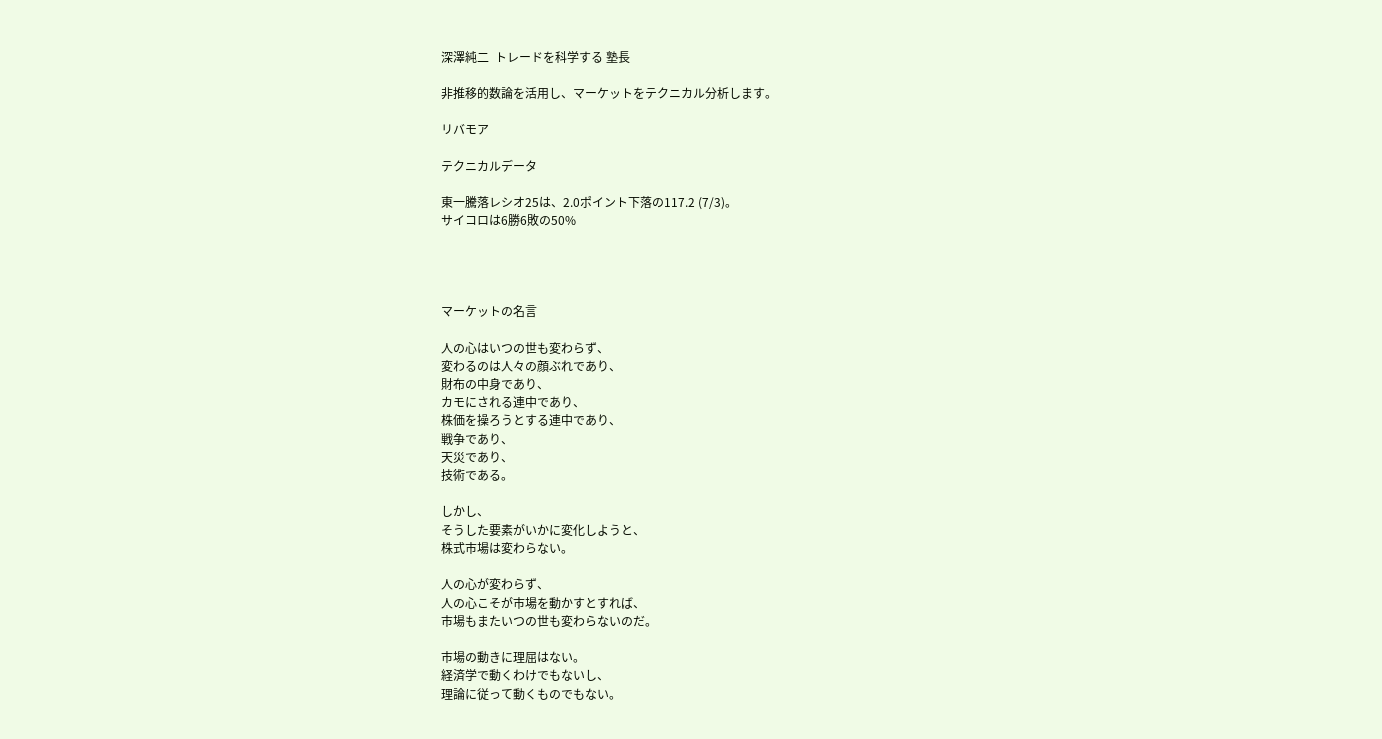深澤純二  トレードを科学する 塾長

非推移的数論を活用し、マーケットをテクニカル分析します。

リバモア

テクニカルデータ

東一騰落レシオ25は、2.0ポイント下落の117.2 (7/3)。
サイコロは6勝6敗の50%




マーケットの名言

人の心はいつの世も変わらず、
変わるのは人々の顔ぶれであり、
財布の中身であり、
カモにされる連中であり、
株価を操ろうとする連中であり、
戦争であり、
天災であり、
技術である。

しかし、
そうした要素がいかに変化しようと、
株式市場は変わらない。

人の心が変わらず、
人の心こそが市場を動かすとすれば、
市場もまたいつの世も変わらないのだ。

市場の動きに理屈はない。
経済学で動くわけでもないし、
理論に従って動くものでもない。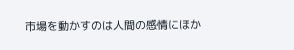市場を動かすのは人間の感情にほか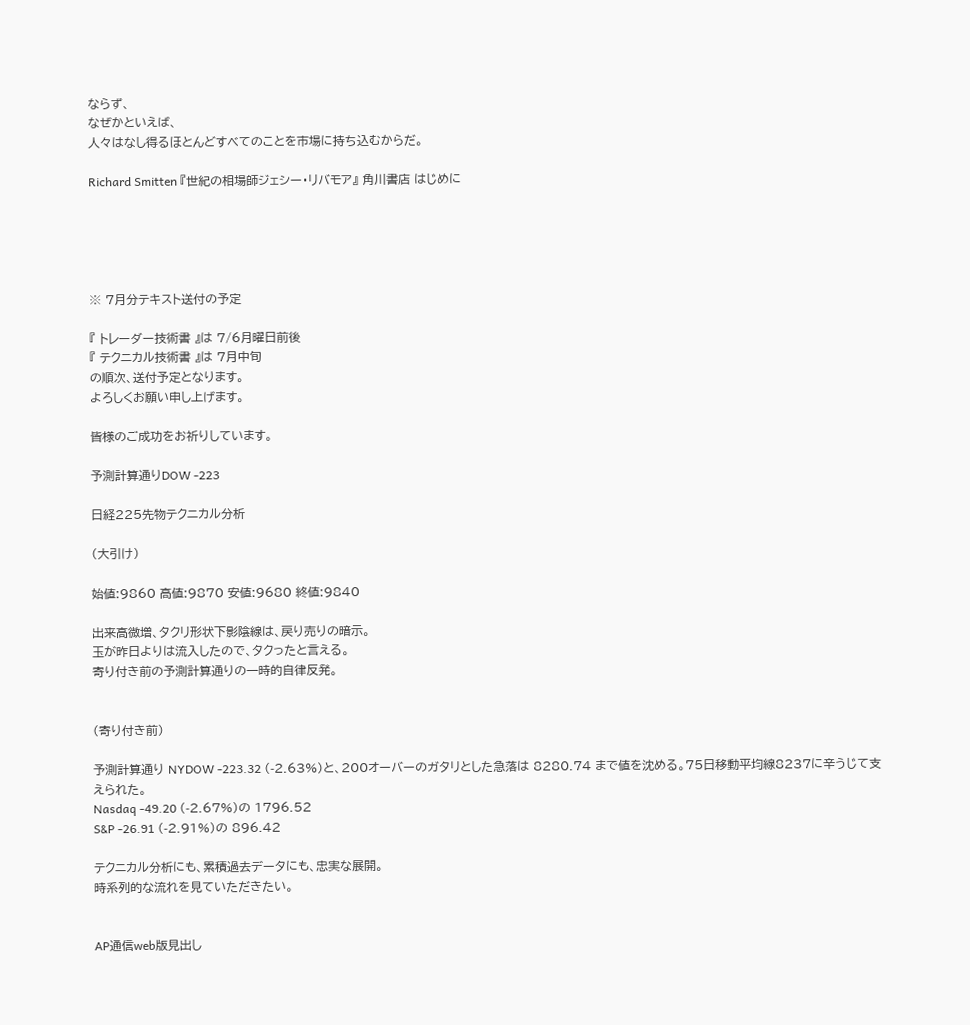ならず、
なぜかといえば、
人々はなし得るほとんどすべてのことを市場に持ち込むからだ。

Richard Smitten 『世紀の相場師ジェシー・リバモア』 角川書店 はじめに





※ 7月分テキスト送付の予定

『 トレーダー技術書 』は 7/6月曜日前後
『 テクニカル技術書 』は 7月中旬
の順次、送付予定となります。
よろしくお願い申し上げます。

皆様のご成功をお祈りしています。

予測計算通りDOW -223

日経225先物テクニカル分析

(大引け)

始値:9860 高値:9870 安値:9680 終値:9840

出来高微増、タクリ形状下影陰線は、戻り売りの暗示。
玉が昨日よりは流入したので、タクったと言える。
寄り付き前の予測計算通りの一時的自律反発。


(寄り付き前)

予測計算通り NYDOW -223.32 (-2.63%)と、200オーバーのガタリとした急落は 8280.74 まで値を沈める。75日移動平均線8237に辛うじて支えられた。
Nasdaq -49.20 (-2.67%)の 1796.52
S&P -26.91 (-2.91%)の 896.42

テクニカル分析にも、累積過去データにも、忠実な展開。
時系列的な流れを見ていただきたい。


AP通信web版見出し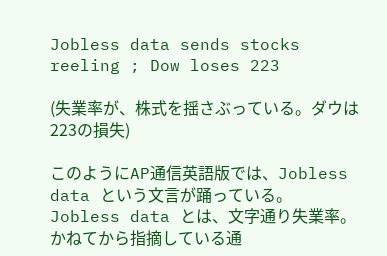Jobless data sends stocks reeling ; Dow loses 223

(失業率が、株式を揺さぶっている。ダウは223の損失)

このようにAP通信英語版では、Jobless data という文言が踊っている。
Jobless data とは、文字通り失業率。
かねてから指摘している通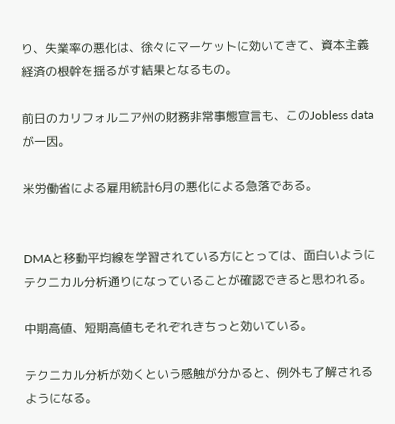り、失業率の悪化は、徐々にマーケットに効いてきて、資本主義経済の根幹を揺るがす結果となるもの。

前日のカリフォルニア州の財務非常事態宣言も、このJobless data が一因。

米労働省による雇用統計6月の悪化による急落である。


DMAと移動平均線を学習されている方にとっては、面白いようにテクニカル分析通りになっていることが確認できると思われる。

中期高値、短期高値もそれぞれきちっと効いている。

テクニカル分析が効くという感触が分かると、例外も了解されるようになる。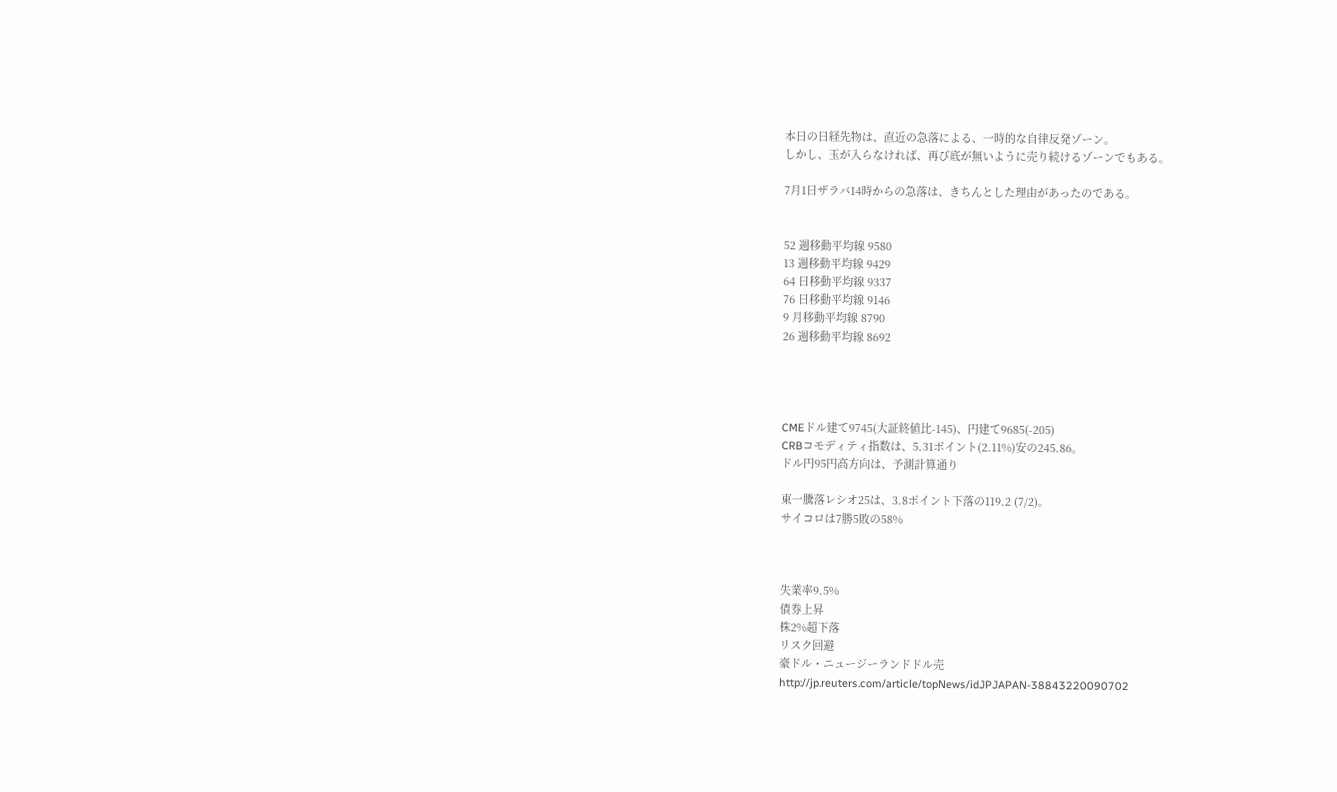本日の日経先物は、直近の急落による、一時的な自律反発ゾーン。
しかし、玉が入らなければ、再び底が無いように売り続けるゾーンでもある。

7月1日ザラバ14時からの急落は、きちんとした理由があったのである。


52 週移動平均線 9580
13 週移動平均線 9429
64 日移動平均線 9337
76 日移動平均線 9146
9 月移動平均線 8790
26 週移動平均線 8692




CMEドル建て9745(大証終値比-145)、円建て9685(-205)
CRBコモディティ指数は、5.31ポイント(2.11%)安の245.86。
ドル円95円高方向は、予測計算通り

東一騰落レシオ25は、3.8ポイント下落の119.2 (7/2)。
サイコロは7勝5敗の58%



失業率9.5%
債券上昇
株2%超下落
リスク回避
豪ドル・ニュージーランドドル売
http://jp.reuters.com/article/topNews/idJPJAPAN-38843220090702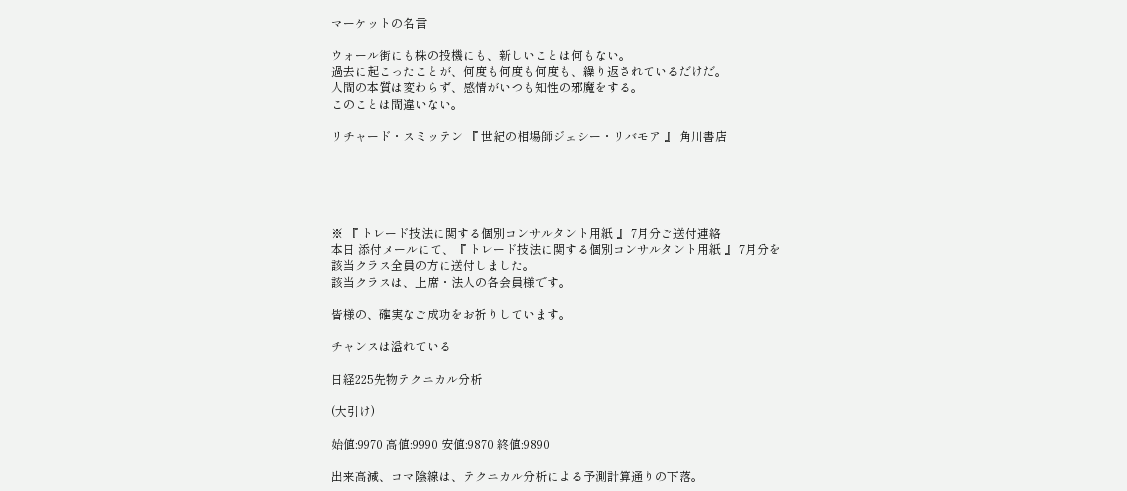マーケットの名言

ウォール街にも株の投機にも、新しいことは何もない。
過去に起こったことが、何度も何度も何度も、繰り返されているだけだ。
人間の本質は変わらず、感情がいつも知性の邪魔をする。
このことは間違いない。

リチャード・スミッテン 『 世紀の相場師ジェシー・リバモア 』 角川書店





※ 『 トレード技法に関する個別コンサルタント用紙 』 7月分ご送付連絡
本日 添付メールにて、『 トレード技法に関する個別コンサルタント用紙 』 7月分を
該当クラス全員の方に送付しました。
該当クラスは、上席・法人の各会員様です。

皆様の、確実なご成功をお祈りしています。

チャンスは溢れている

日経225先物テクニカル分析

(大引け)

始値:9970 高値:9990 安値:9870 終値:9890

出来高減、コマ陰線は、テクニカル分析による予測計算通りの下落。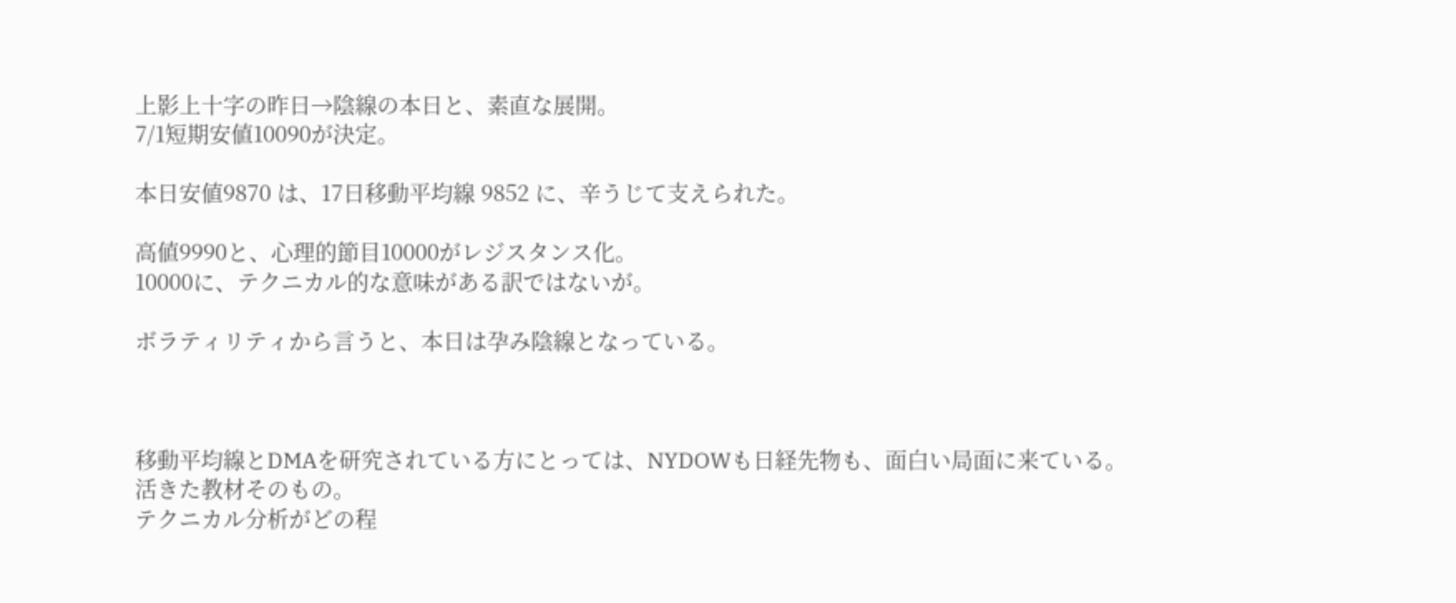上影上十字の昨日→陰線の本日と、素直な展開。
7/1短期安値10090が決定。

本日安値9870 は、17日移動平均線 9852 に、辛うじて支えられた。

高値9990と、心理的節目10000がレジスタンス化。
10000に、テクニカル的な意味がある訳ではないが。

ボラティリティから言うと、本日は孕み陰線となっている。



移動平均線とDMAを研究されている方にとっては、NYDOWも日経先物も、面白い局面に来ている。
活きた教材そのもの。
テクニカル分析がどの程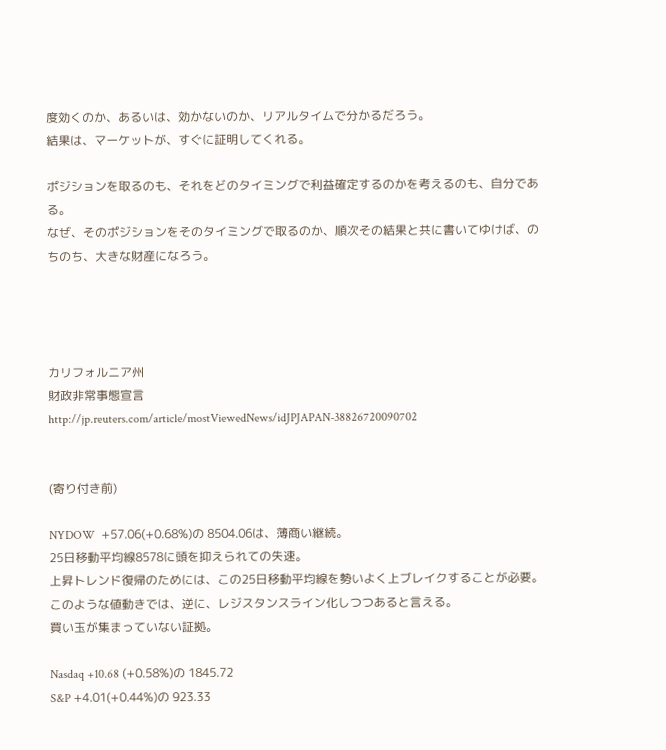度効くのか、あるいは、効かないのか、リアルタイムで分かるだろう。
結果は、マーケットが、すぐに証明してくれる。

ポジションを取るのも、それをどのタイミングで利益確定するのかを考えるのも、自分である。
なぜ、そのポジションをそのタイミングで取るのか、順次その結果と共に書いてゆけば、のちのち、大きな財産になろう。




カリフォルニア州
財政非常事態宣言
http://jp.reuters.com/article/mostViewedNews/idJPJAPAN-38826720090702


(寄り付き前)

NYDOW  +57.06(+0.68%)の 8504.06は、薄商い継続。
25日移動平均線8578に頭を抑えられての失速。
上昇トレンド復帰のためには、この25日移動平均線を勢いよく上ブレイクすることが必要。
このような値動きでは、逆に、レジスタンスライン化しつつあると言える。
買い玉が集まっていない証拠。

Nasdaq +10.68 (+0.58%)の 1845.72
S&P +4.01(+0.44%)の 923.33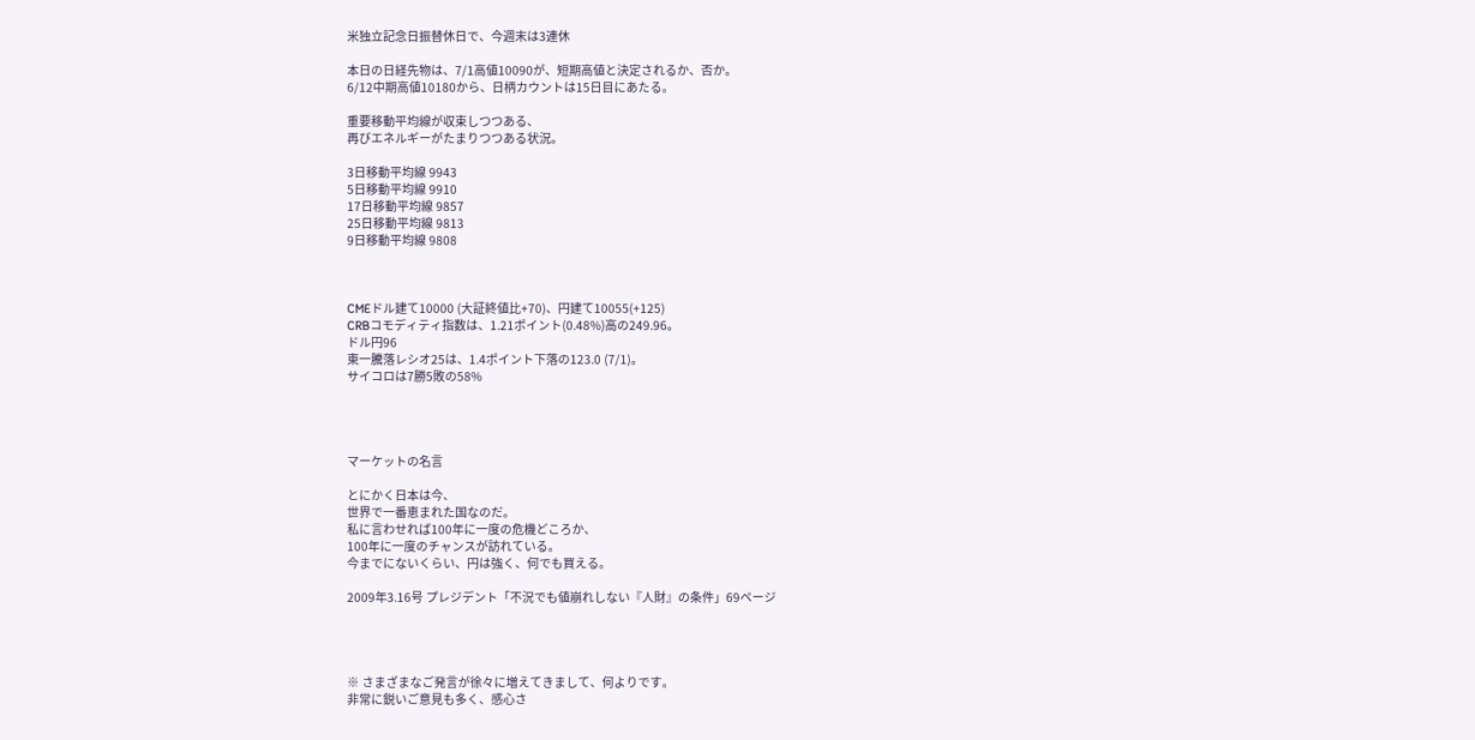米独立記念日振替休日で、今週末は3連休

本日の日経先物は、7/1高値10090が、短期高値と決定されるか、否か。
6/12中期高値10180から、日柄カウントは15日目にあたる。

重要移動平均線が収束しつつある、
再びエネルギーがたまりつつある状況。

3日移動平均線 9943
5日移動平均線 9910
17日移動平均線 9857
25日移動平均線 9813
9日移動平均線 9808



CMEドル建て10000 (大証終値比+70)、円建て10055(+125)
CRBコモディティ指数は、1.21ポイント(0.48%)高の249.96。
ドル円96
東一騰落レシオ25は、1.4ポイント下落の123.0 (7/1)。
サイコロは7勝5敗の58%




マーケットの名言

とにかく日本は今、
世界で一番恵まれた国なのだ。
私に言わせれば100年に一度の危機どころか、
100年に一度のチャンスが訪れている。
今までにないくらい、円は強く、何でも買える。

2009年3.16号 プレジデント「不況でも値崩れしない『人財』の条件」69ページ




※ さまざまなご発言が徐々に増えてきまして、何よりです。
非常に鋭いご意見も多く、感心さ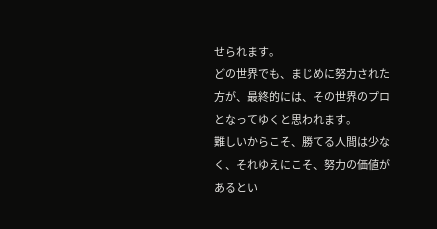せられます。
どの世界でも、まじめに努力された方が、最終的には、その世界のプロとなってゆくと思われます。
難しいからこそ、勝てる人間は少なく、それゆえにこそ、努力の価値があるとい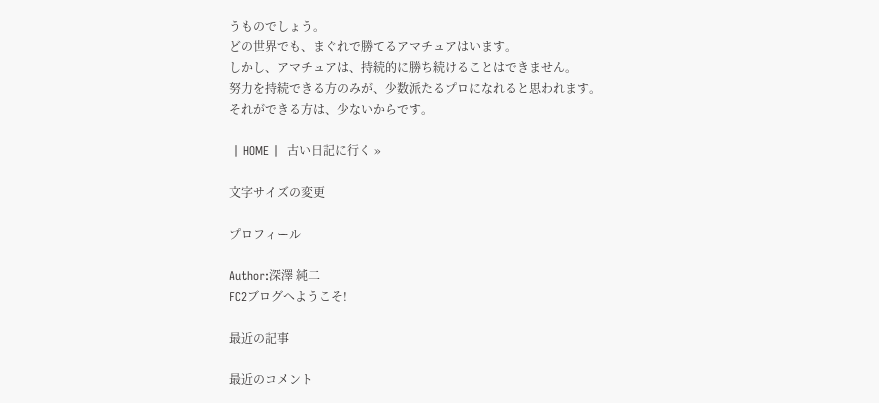うものでしょう。
どの世界でも、まぐれで勝てるアマチュアはいます。
しかし、アマチュアは、持続的に勝ち続けることはできません。
努力を持続できる方のみが、少数派たるプロになれると思われます。
それができる方は、少ないからです。

 | HOME |  古い日記に行く »

文字サイズの変更

プロフィール

Author:深澤 純二
FC2ブログへようこそ!

最近の記事

最近のコメント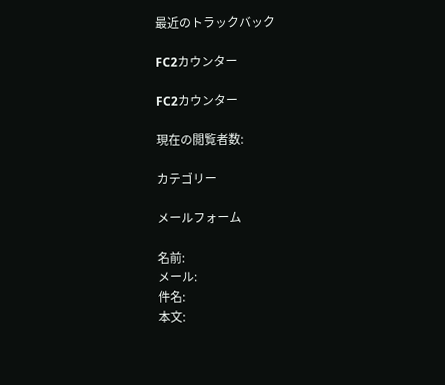最近のトラックバック

FC2カウンター

FC2カウンター

現在の閲覧者数:

カテゴリー

メールフォーム

名前:
メール:
件名:
本文: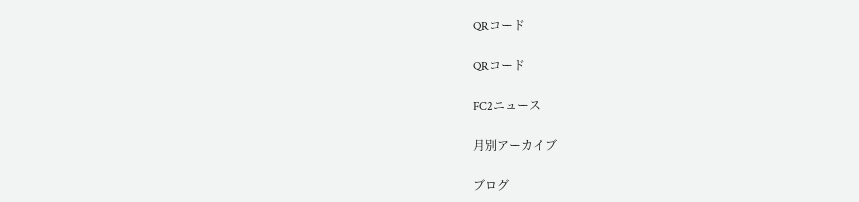QRコード

QRコード

FC2ニュース

月別アーカイブ

ブログ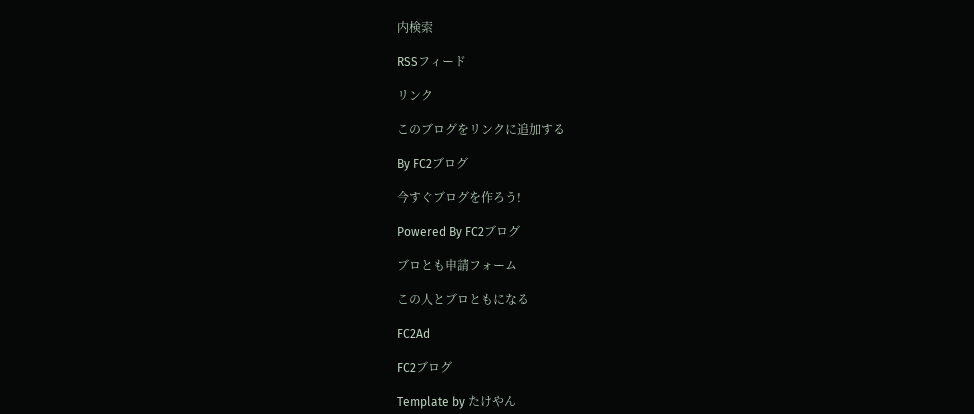内検索

RSSフィード

リンク

このブログをリンクに追加する

By FC2ブログ

今すぐブログを作ろう!

Powered By FC2ブログ

ブロとも申請フォーム

この人とブロともになる

FC2Ad

FC2ブログ

Template by たけやん